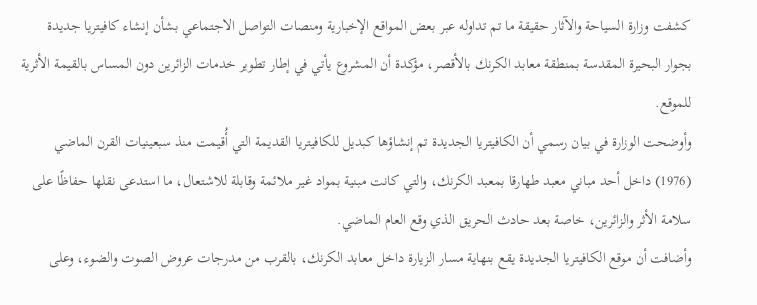كشفت وزارة السياحة والآثار حقيقة ما تم تداوله عبر بعض المواقع الإخبارية ومنصات التواصل الاجتماعي بشأن إنشاء كافيتريا جديدة بجوار البحيرة المقدسة بمنطقة معابد الكرنك بالأقصر، مؤكدة أن المشروع يأتي في إطار تطوير خدمات الزائرين دون المساس بالقيمة الأثرية للموقع.
وأوضحت الوزارة في بيان رسمي أن الكافيتريا الجديدة تم إنشاؤها كبديل للكافيتريا القديمة التي أُقيمت منذ سبعينيات القرن الماضي (1976) داخل أحد مباني معبد طهارقا بمعبد الكرنك، والتي كانت مبنية بمواد غير ملائمة وقابلة للاشتعال، ما استدعى نقلها حفاظًا على سلامة الأثر والزائرين، خاصة بعد حادث الحريق الذي وقع العام الماضي.
وأضافت أن موقع الكافيتريا الجديدة يقع بنهاية مسار الزيارة داخل معابد الكرنك، بالقرب من مدرجات عروض الصوت والضوء، وعلى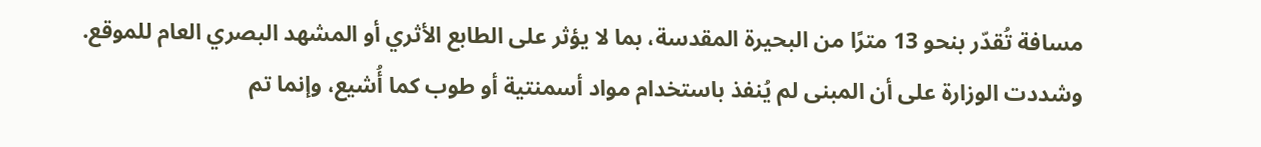مسافة تُقدّر بنحو 13 مترًا من البحيرة المقدسة، بما لا يؤثر على الطابع الأثري أو المشهد البصري العام للموقع.
وشددت الوزارة على أن المبنى لم يُنفذ باستخدام مواد أسمنتية أو طوب كما أُشيع، وإنما تم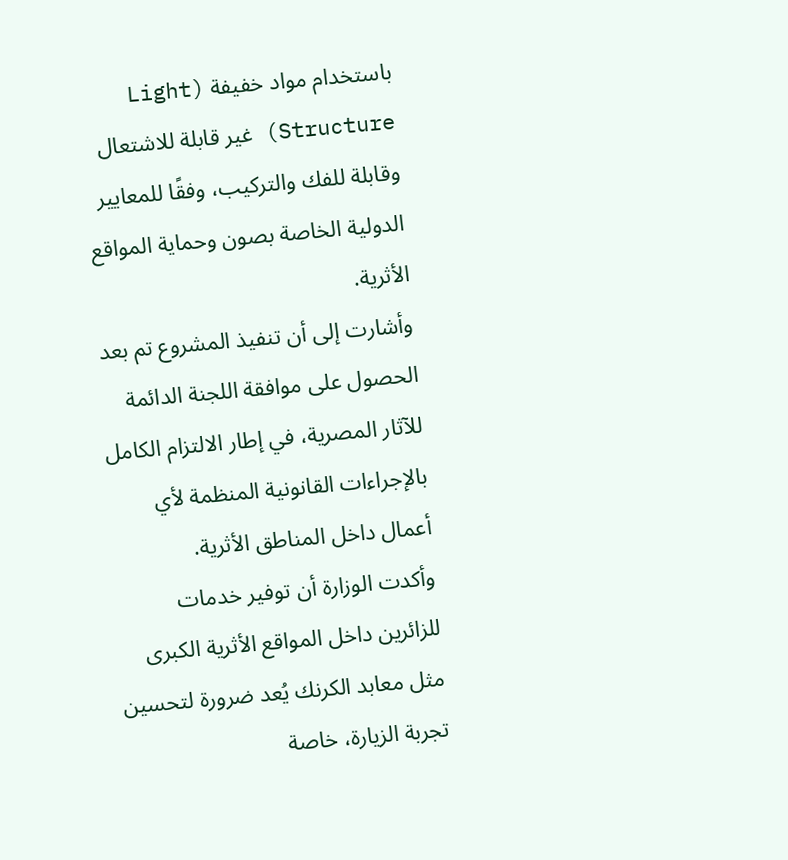باستخدام مواد خفيفة (Light Structure) غير قابلة للاشتعال وقابلة للفك والتركيب، وفقًا للمعايير الدولية الخاصة بصون وحماية المواقع الأثرية.
وأشارت إلى أن تنفيذ المشروع تم بعد الحصول على موافقة اللجنة الدائمة للآثار المصرية، في إطار الالتزام الكامل بالإجراءات القانونية المنظمة لأي أعمال داخل المناطق الأثرية.
وأكدت الوزارة أن توفير خدمات للزائرين داخل المواقع الأثرية الكبرى مثل معابد الكرنك يُعد ضرورة لتحسين تجربة الزيارة، خاصة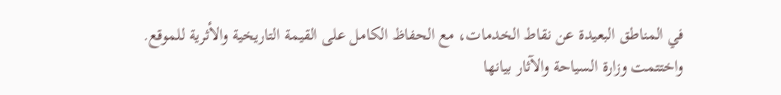في المناطق البعيدة عن نقاط الخدمات، مع الحفاظ الكامل على القيمة التاريخية والأثرية للموقع.
واختتمت وزارة السياحة والآثار بيانها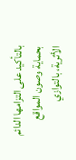بالتأكيد على التزامها الدائم بحماية وصون المواقع الأثرية، بالتوازي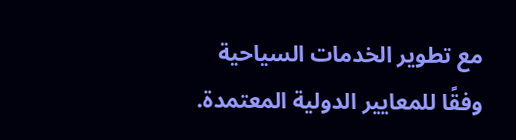مع تطوير الخدمات السياحية وفقًا للمعايير الدولية المعتمدة.